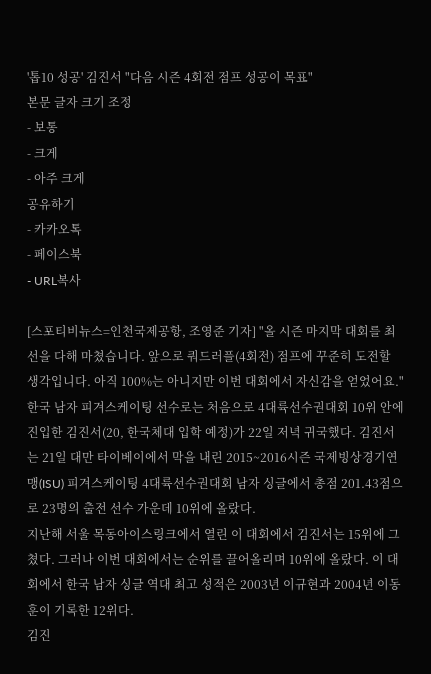'톱10 성공' 김진서 "다음 시즌 4회전 점프 성공이 목표"
본문 글자 크기 조정
- 보통
- 크게
- 아주 크게
공유하기
- 카카오톡
- 페이스북
- URL복사

[스포티비뉴스=인천국제공항, 조영준 기자] "올 시즌 마지막 대회를 최선을 다해 마쳤습니다. 앞으로 쿼드러플(4회전) 점프에 꾸준히 도전할 생각입니다. 아직 100%는 아니지만 이번 대회에서 자신감을 얻었어요."
한국 남자 피겨스케이팅 선수로는 처음으로 4대륙선수권대회 10위 안에 진입한 김진서(20, 한국체대 입학 예정)가 22일 저녁 귀국했다. 김진서는 21일 대만 타이베이에서 막을 내린 2015~2016시즌 국제빙상경기연맹(ISU) 피겨스케이팅 4대륙선수권대회 남자 싱글에서 총점 201.43점으로 23명의 출전 선수 가운데 10위에 올랐다.
지난해 서울 목동아이스링크에서 열린 이 대회에서 김진서는 15위에 그쳤다. 그러나 이번 대회에서는 순위를 끌어올리며 10위에 올랐다. 이 대회에서 한국 남자 싱글 역대 최고 성적은 2003년 이규현과 2004년 이동훈이 기록한 12위다.
김진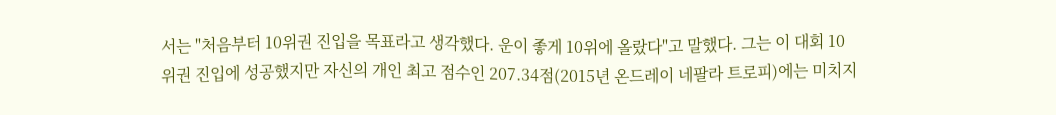서는 "처음부터 10위권 진입을 목표라고 생각했다. 운이 좋게 10위에 올랐다"고 말했다. 그는 이 대회 10위권 진입에 성공했지만 자신의 개인 최고 점수인 207.34점(2015년 온드레이 네팔라 트로피)에는 미치지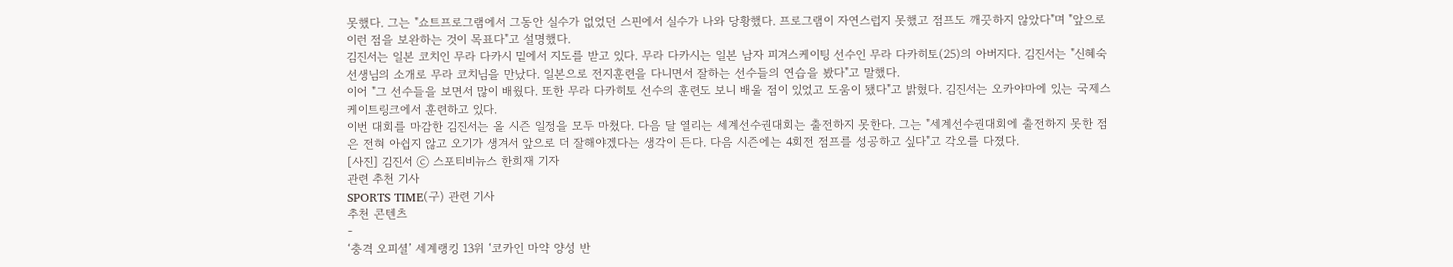못했다. 그는 "쇼트프로그램에서 그동안 실수가 없었던 스핀에서 실수가 나와 당황했다. 프로그램이 자연스럽지 못했고 점프도 깨끗하지 않았다"며 "앞으로 이런 점을 보완하는 것이 목표다"고 설명했다.
김진서는 일본 코치인 무라 다카시 밑에서 지도를 받고 있다. 무라 다카시는 일본 남자 피겨스케이팅 선수인 무라 다카히토(25)의 아버지다. 김진서는 "신혜숙 선생님의 소개로 무라 코치님을 만났다. 일본으로 전지훈련을 다니면서 잘하는 선수들의 연습을 봤다"고 말했다.
이어 "그 선수들을 보면서 많이 배웠다. 또한 무라 다카히토 선수의 훈련도 보니 배울 점이 있었고 도움이 됐다"고 밝혔다. 김진서는 오카야마에 있는 국제스케이트링크에서 훈련하고 있다.
이번 대회를 마감한 김진서는 올 시즌 일정을 모두 마쳤다. 다음 달 열리는 세계선수권대회는 출전하지 못한다. 그는 "세계선수권대회에 출전하지 못한 점은 전혀 아쉽지 않고 오기가 생겨서 앞으로 더 잘해야겠다는 생각이 든다. 다음 시즌에는 4회전 점프를 성공하고 싶다"고 각오를 다졌다.
[사진] 김진서 ⓒ 스포티비뉴스 한희재 기자
관련 추천 기사
SPORTS TIME(구) 관련 기사
추천 콘텐츠
-
‘충격 오피셜’ 세계랭킹 13위 ‘코카인 마약 양성 반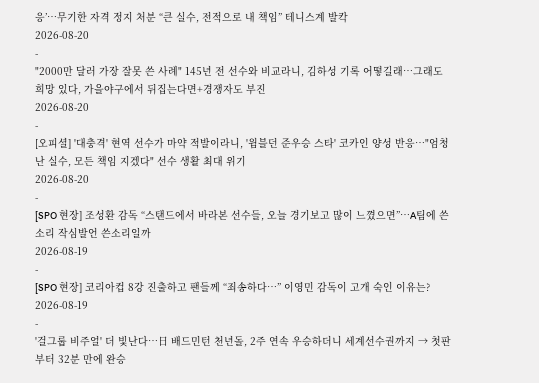응’…무기한 자격 정지 처분 “큰 실수, 전적으로 내 책임” 테니스계 발칵
2026-08-20
-
"2000만 달러 가장 잘못 쓴 사례" 145년 전 선수와 비교라니, 김하성 기록 어떻길래…그래도 희망 있다, 가을야구에서 뒤집는다면+경쟁자도 부진
2026-08-20
-
[오피셜] '대충격' 현역 선수가 마약 적발이라니, '윔블던 준우승 스타' 코카인 양성 반응…"엄청난 실수, 모든 책임 지겠다" 선수 생활 최대 위기
2026-08-20
-
[SPO 현장] 조성환 감독 “스탠드에서 바라본 선수들, 오늘 경기보고 많이 느꼈으면”…A팀에 쓴소리 작심발언 쓴소리일까
2026-08-19
-
[SPO 현장] 코리아컵 8강 진출하고 팬들께 “죄송하다…” 이영민 감독이 고개 숙인 이유는?
2026-08-19
-
'걸그룹 비주얼' 더 빛난다…日 배드민턴 천년돌, 2주 연속 우승하더니 세계선수권까지 → 첫판부터 32분 만에 완승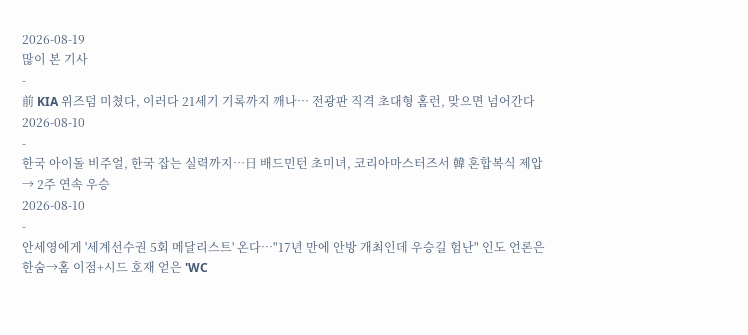2026-08-19
많이 본 기사
-
前 KIA 위즈덤 미쳤다, 이러다 21세기 기록까지 깨나… 전광판 직격 초대형 홈런, 맞으면 넘어간다
2026-08-10
-
한국 아이돌 비주얼, 한국 잡는 실력까지…日 배드민턴 초미녀, 코리아마스터즈서 韓 혼합복식 제압 → 2주 연속 우승
2026-08-10
-
안세영에게 '세계선수권 5회 메달리스트' 온다…"17년 만에 안방 개최인데 우승길 험난" 인도 언론은 한숨→홈 이점+시드 호재 얻은 'WC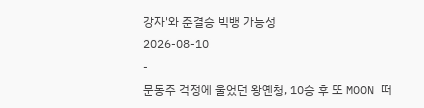강자'와 준결승 빅뱅 가능성
2026-08-10
-
문동주 걱정에 울었던 왕옌청, 10승 후 또 MOON 떠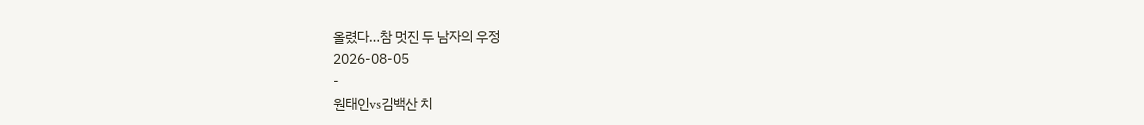올렸다…참 멋진 두 남자의 우정
2026-08-05
-
원태인vs김백산 치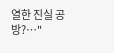열한 진실 공방?…"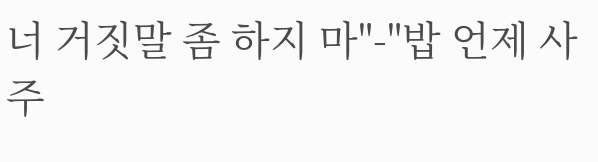너 거짓말 좀 하지 마"-"밥 언제 사주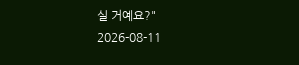실 거예요?"
2026-08-11